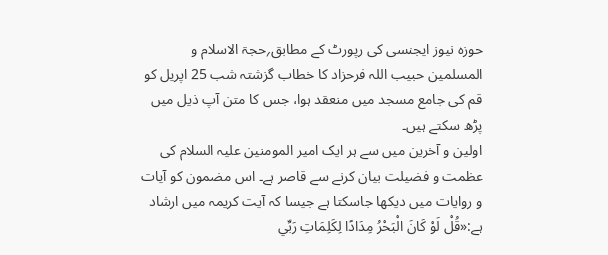حوزہ نیوز ایجنسی کی رپورٹ کے مطابق؍حجۃ الاسلام و المسلمین حبیب اللہ فرحزاد کا خطاب گزشتہ شب 25 اپریل کو قم کی جامع مسجد میں منعقد ہوا، جس کا متن آپ ذیل میں پڑھ سکتے ہیں۔
اولین و آخرین میں سے ہر ایک امیر المومنین علیہ السلام کی عظمت و فضیلت بیان کرنے سے قاصر ہے۔ اس مضمون کو آیات و روایات میں دیکھا جاسکتا ہے جیسا کہ آیت کریمہ میں ارشاد ہے:«قُلْ لَوْ كَانَ الْبَحْرُ مِدَادًا لِكَلِمَاتِ رَبِّي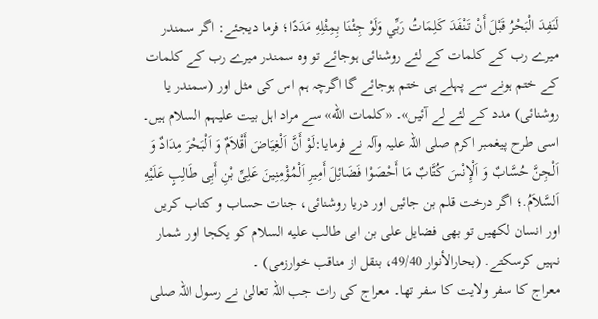لَنَفِدَ الْبَحْرُ قَبْلَ أَنْ تَنْفَدَ كَلِمَاتُ رَبِّي وَلَوْ جِئْنَا بِمِثْلِهِ مَدَدًا؛ فرما دیجئے: اگر سمندر میرے رب کے کلمات کے لئے روشنائی ہوجائے تو وہ سمندر میرے رب کے کلمات کے ختم ہونے سے پہلے ہی ختم ہوجائے گا اگرچہ ہم اس کی مثل اور (سمندر یا روشنائی) مدد کے لئے لے آئیں»۔ «کلمات الله» سے مراد اہل بیت علیہم السلام ہیں۔
اسی طرح پیغمبر اکرم صلی اللہ علیہ وآلہ نے فرمایا:لَوْ أَنَّ اَلْغِیَاضَ أَقْلاَمٌ وَ اَلْبَحْرَ مِدَادٌ وَ اَلْجِنَّ حُسَّابٌ وَ اَلْإِنْسَ کُتَّابٌ مَا أَحْصَوْا فَضَائِلَ أَمِیرِ اَلْمُؤْمِنِینَ عَلِیِّ بْنِ أَبِی طَالِبٍ عَلَیْهِ اَلسَّلاَمُ.؛ اگر درخت قلم بن جائیں اور دریا روشنائی، جنات حساب و کتاب کریں اور انسان لکھیں تو بھی فضایل علی بن ابی طالب علیه السلام کو یکجا اور شمار نہیں کرسکتے. (بحارالأنوار 49/40، بنقل از مناقب خوارزمی) ۔
معراج کا سفر ولایت کا سفر تھا۔ معراج کی رات جب اللہ تعالیٰ نے رسول اللہ صلی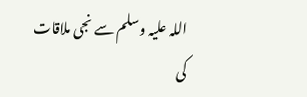اللہ علیہ وسلم سے نجی ملاقات کی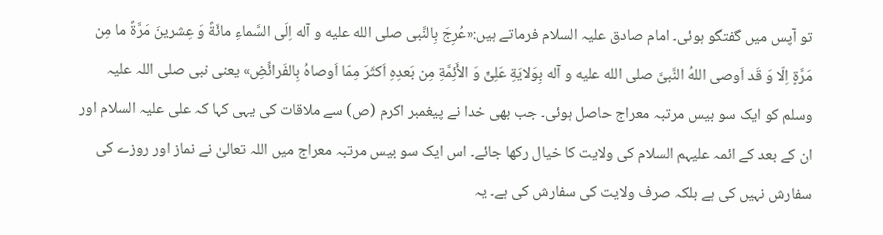تو آپس میں گفتگو ہوئی۔ امام صادق علیہ السلام فرماتے ہیں:«عُرِجَ بِالنَّبی صلی الله علیه و آله اِلَی السَّماءِ مائَةً وَ عِشرینَ مَرَّةً ما مِن مَرَّةٍ اِلّا وَ قَد اَوصی اللهُ النَّبیَّ صلی الله علیه و آله بِوَلایَةِ عَلِیٍّ وَ الأَئِمَّةِ مِن بَعدِهِ اَکثَرَ مِمّا اَوصاهُ بِالفَرائِّضِ» یعنی نبی صلی اللہ علیہ وسلم کو ایک سو بیس مرتبہ معراج حاصل ہوئی۔ جب بھی خدا نے پیغمبر اکرم (ص) سے ملاقات کی یہی کہا کہ علی علیہ السلام اور ان کے بعد کے ائمہ علیہم السلام کی ولایت کا خیال رکھا جائے۔ اس ایک سو بیس مرتبہ معراج میں اللہ تعالیٰ نے نماز اور روزے کی سفارش نہیں کی ہے بلکہ صرف ولایت کی سفارش کی ہے۔ یہ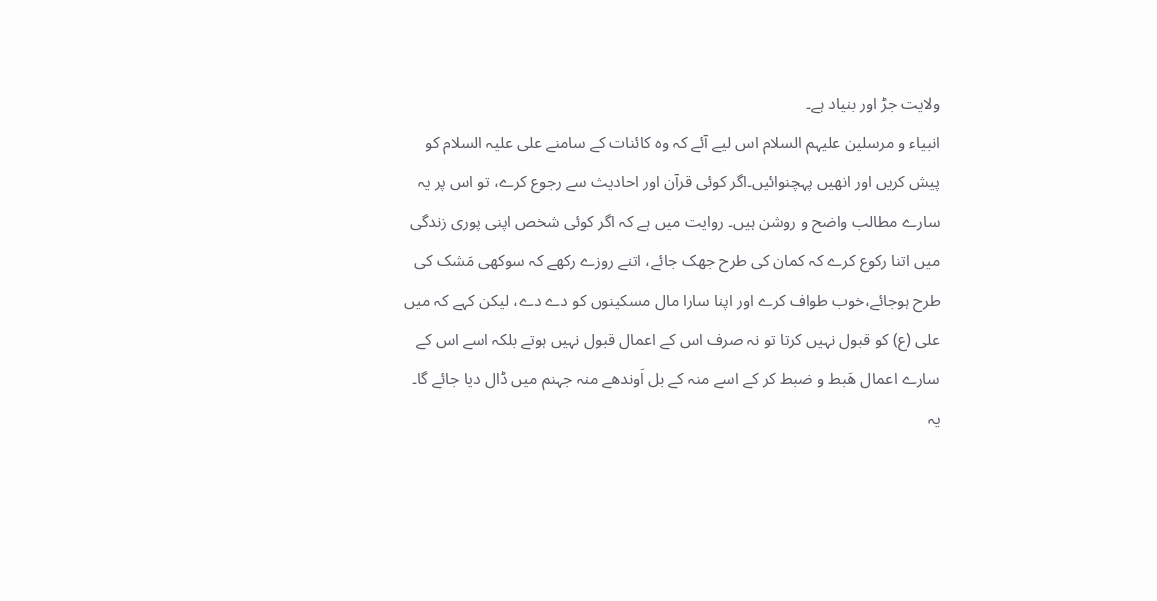ولایت جڑ اور بنیاد ہے۔
انبیاء و مرسلین علیہم السلام اس لیے آئے کہ وہ کائنات کے سامنے علی علیہ السلام کو پیش کریں اور انھیں پہچنوائیں۔اگر کوئی قرآن اور احادیث سے رجوع کرے، تو اس پر یہ سارے مطالب واضح و روشن ہیں۔ روایت میں ہے کہ اگر کوئی شخص اپنی پوری زندگی میں اتنا رکوع کرے کہ کمان کی طرح جھک جائے، اتنے روزے رکھے کہ سوکھی مَشک کی طرح ہوجائے،خوب طواف کرے اور اپنا سارا مال مسکینوں کو دے دے، لیکن کہے کہ میں علی (ع) کو قبول نہیں کرتا تو نہ صرف اس کے اعمال قبول نہیں ہوتے بلکہ اسے اس کے سارے اعمال ھَبط و ضبط کر کے اسے منہ کے بل اَوندھے منہ جہنم میں ڈال دیا جائے گا۔ یہ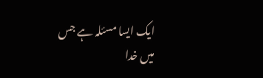ایک ایسا مسئلہ ہے جس میں خدا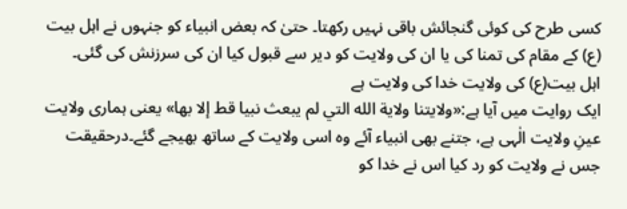کسی طرح کی کوئی گنجائش باقی نہیں رکھتا۔ حتیٰ کہ بعض انبیاء کو جنہوں نے اہل بیت (ع) کے مقام کی تمنا کی یا ان کی ولایت کو دیر سے قبول کیا ان کی سرزنش کی گئی۔
اہل بیت(ع) کی ولایت خدا کی ولایت ہے
ایک روایت میں آیا ہے:«ولايتنا ولاية الله التي لم يبعث نبيا قط إلا بها» یعنی ہماری ولایت عینِ ولایت الٰہی ہے، جتنے بھی انبیاء آئے وہ اسی ولایت کے ساتھ بھیجے گئے۔درحقیقت جس نے ولایت کو رد کیا اس نے خدا کو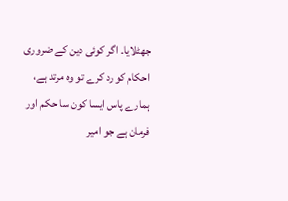جھٹلایا۔ اگر کوئی دین کے ضروری احکام کو رد کرے تو وہ مرتد ہے، ہمارے پاس ایسا کون سا حکم اور فرمان ہے جو امیر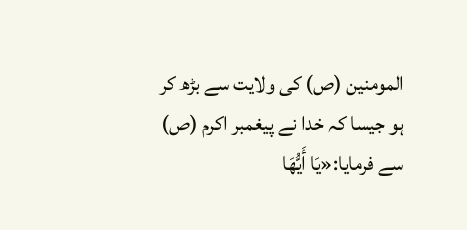المومنین (ص) کی ولایت سے بڑھ کر ہو جیسا کہ خدا نے پیغمبر اکرم (ص) سے فرمایا:«يَا أَيُّهَا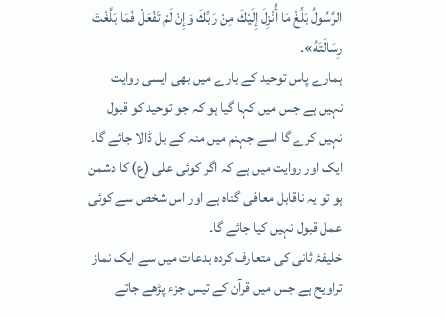الرَّسُولُ بَلِّغْ مَا أُنْزِلَ إِلَيْكَ مِنْ رَبِّكَ وَإِنْ لَمْ تَفْعَلْ فَمَا بَلَّغْتَ رِسَالَتَهُ»۔
ہمارے پاس توحید کے بارے میں بھی ایسی روایت نہیں ہے جس میں کہا گیا ہو کہ جو توحید کو قبول نہیں کرے گا اسے جہنم میں منہ کے بل ڈالا جائے گا۔ ایک اور روایت میں ہے کہ اگر کوئی علی (ع) کا دشمن ہو تو یہ ناقابل معافی گناہ ہے اور اس شخص سے کوئی عمل قبول نہیں کیا جائے گا۔
خلیفۂ ثانی کی متعارف کردہ بدعات میں سے ایک نماز تراویح ہے جس میں قرآن کے تیس جزء پڑھے جاتے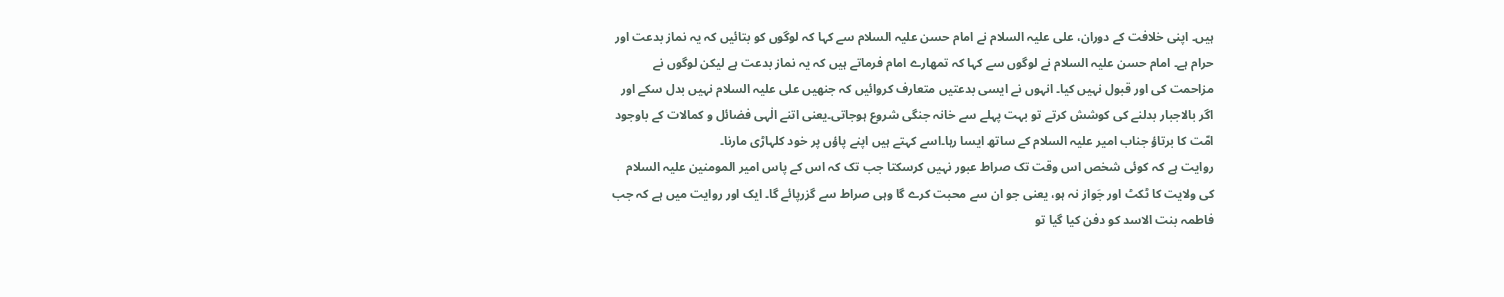ہیں۔ اپنی خلافت کے دوران، علی علیہ السلام نے امام حسن علیہ السلام سے کہا کہ لوگوں کو بتائیں کہ یہ نماز بدعت اور حرام ہے۔ امام حسن علیہ السلام نے لوگوں سے کہا کہ تمھارے امام فرماتے ہیں کہ یہ نماز بدعت ہے لیکن لوگوں نے مزاحمت کی اور قبول نہیں کیا۔ انہوں نے ایسی بدعتیں متعارف کروائیں کہ جنھیں علی علیہ السلام نہیں بدل سکے اور اگر بالاجبار بدلنے کی کوشش کرتے تو بہت پہلے سے خانہ جنگی شروع ہوجاتی۔یعنی اتنے الٰہی فضائل و کمالات کے باوجود امّت کا برتاؤ جناب امیر علیہ السلام کے ساتھ ایسا رہا۔اسے کہتے ہیں اپنے پاؤں پر خود کلہاڑی مارنا۔
روایت ہے کہ کوئی شخص اس وقت تک صراط عبور نہیں کرسکتا جب تک کہ اس کے پاس امیر المومنین علیہ السلام کی ولایت کا ٹکٹ اور جَواز نہ ہو، یعنی جو ان سے محبت کرے گا وہی صراط سے گزرپائے گا۔ ایک اور روایت میں ہے کہ جب فاطمہ بنت الاسد کو دفن کیا گیا تو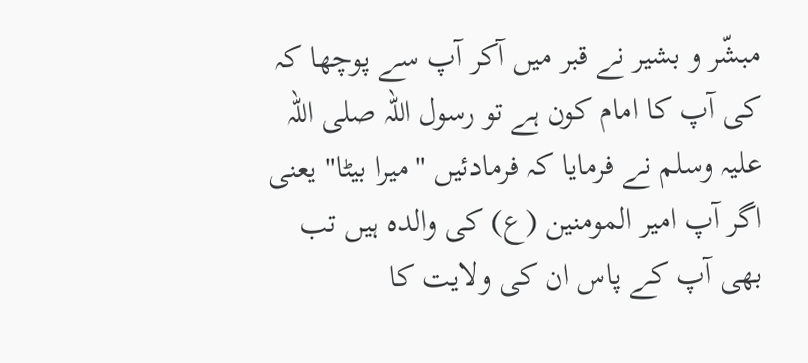مبشّر و بشیر نے قبر میں آکر آپ سے پوچھا کہ کی آپ کا امام کون ہے تو رسول اللہ صلی اللہ علیہ وسلم نے فرمایا کہ فرمادئیں "میرا بیٹا" یعنی اگر آپ امیر المومنین (ع) کی والدہ ہیں تب بھی آپ کے پاس ان کی ولایت کا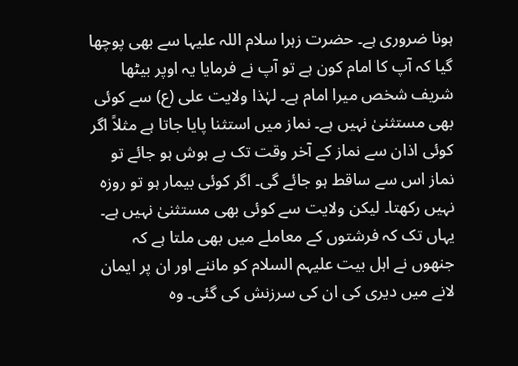ہونا ضروری ہے۔ حضرت زہرا سلام اللہ علیہا سے بھی پوچھا گیا کہ آپ کا امام کون ہے تو آپ نے فرمایا یہ اوپر بیٹھا شریف شخص میرا امام ہے۔ لہٰذا ولایت علی (ع) سے کوئی بھی مستثنیٰ نہیں ہے۔ نماز میں استثنا پایا جاتا ہے مثلاً اگر کوئی اذان سے نماز کے آخر وقت تک بے ہوش ہو جائے تو نماز اس سے ساقط ہو جائے گی۔ اگر کوئی بیمار ہو تو روزہ نہیں رکھتا۔ لیکن ولایت سے کوئی بھی مستثنیٰ نہیں ہے۔ یہاں تک کہ فرشتوں کے معاملے میں بھی ملتا ہے کہ جنھوں نے اہل بیت علیہم السلام کو ماننے اور ان پر ایمان لانے میں دیری کی ان کی سرزنش کی گئی۔ وہ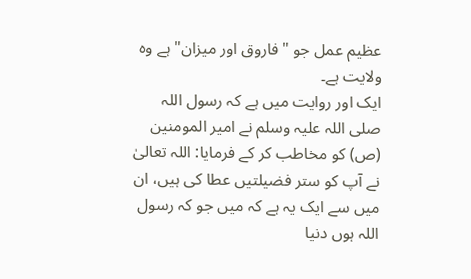عظیم عمل جو "فاروق اور میزان" ہے وہ ولایت ہے۔
ایک اور روایت میں ہے کہ رسول اللہ صلی اللہ علیہ وسلم نے امیر المومنین (ص) کو مخاطب کر کے فرمایا: اللہ تعالیٰ نے آپ کو ستر فضیلتیں عطا کی ہیں، ان میں سے ایک یہ ہے کہ میں جو کہ رسول اللہ ہوں دنیا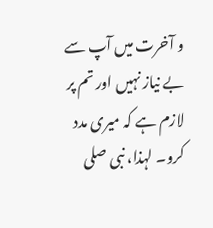و آخرت میں آپ سے بے نیاز نہیں اور تم پر لازم ہے کہ میری مدد کرو۔ لہذا، نبی صلی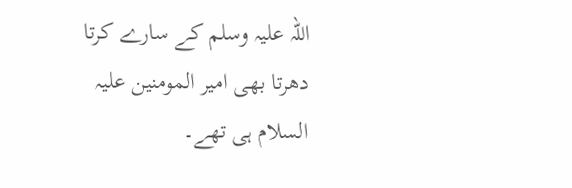اللہ علیہ وسلم کے سارے کرتا دھرتا بھی امیر المومنین علیہ السلام ہی تھے۔